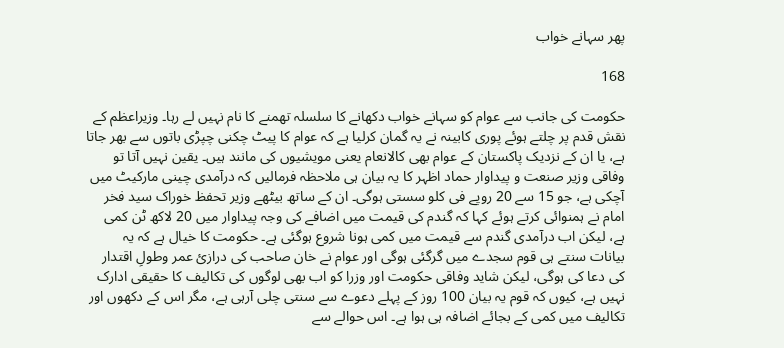پھر سہانے خواب

168

حکومت کی جانب سے عوام کو سہانے خواب دکھانے کا سلسلہ تھمنے کا نام نہیں لے رہا۔ وزیراعظم کے نقش قدم پر چلتے ہوئے پوری کابینہ نے یہ گمان کرلیا ہے کہ عوام کا پیٹ چکنی چپڑی باتوں سے بھر جاتا ہے، یا ان کے نزدیک پاکستان کے عوام بھی کالانعام یعنی مویشیوں کی مانند ہیں۔ یقین نہیں آتا تو وفاقی وزیر صنعت و پیداوار حماد اظہر کا یہ بیان ہی ملاحظہ فرمالیں کہ درآمدی چینی مارکیٹ میں آچکی ہے، جو 15 سے 20 روپے فی کلو سستی ہوگی۔ ان کے ساتھ بیٹھے وزیر تحفظ خوراک سید فخر امام نے ہمنوائی کرتے ہوئے کہا کہ گندم کی قیمت میں اضافے کی وجہ پیداوار میں 20 لاکھ ٹن کمی ہے، لیکن اب درآمدی گندم سے قیمت میں کمی ہونا شروع ہوگئی ہے۔ حکومت کا خیال ہے کہ یہ بیانات سنتے ہی قوم سجدے میں گرگئی ہوگی اور عوام نے خان صاحب کی درازیٔ عمر وطولِ اقتدار کی دعا کی ہوگی، لیکن شاید وفاقی حکومت اور وزرا کو اب بھی لوگوں کی تکالیف کا حقیقی ادارک نہیں ہے، کیوں کہ قوم یہ بیان 100 روز کے پہلے دعوے سے سنتی چلی آرہی ہے، مگر اس کے دکھوں اور تکالیف میں کمی کے بجائے اضافہ ہی ہوا ہے۔ اس حوالے سے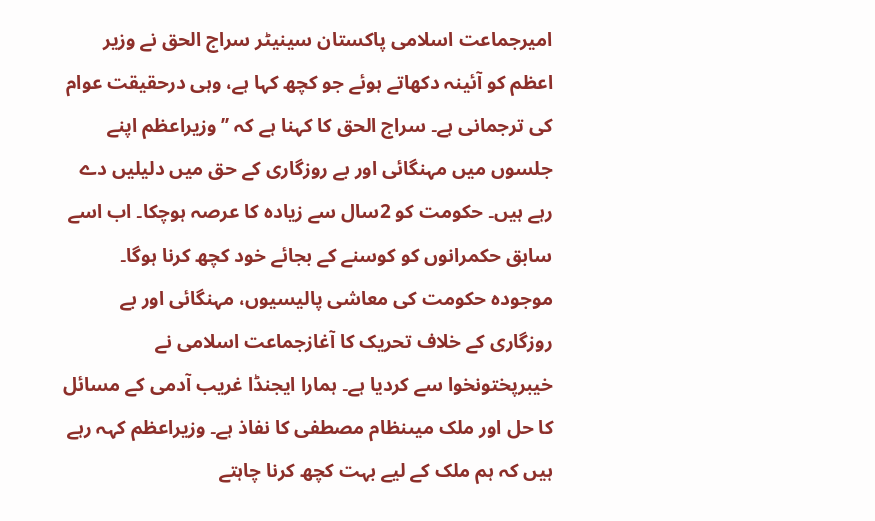امیرجماعت اسلامی پاکستان سینیٹر سراج الحق نے وزیر اعظم کو آئینہ دکھاتے ہوئے جو کچھ کہا ہے، وہی درحقیقت عوام کی ترجمانی ہے۔ سراج الحق کا کہنا ہے کہ ’’وزیراعظم اپنے جلسوں میں مہنگائی اور بے روزگاری کے حق میں دلیلیں دے رہے ہیں۔ حکومت کو 2سال سے زیادہ کا عرصہ ہوچکا۔ اب اسے سابق حکمرانوں کو کوسنے کے بجائے خود کچھ کرنا ہوگا۔ موجودہ حکومت کی معاشی پالیسیوں، مہنگائی اور بے روزگاری کے خلاف تحریک کا آغازجماعت اسلامی نے خیبرپختونخوا سے کردیا ہے۔ ہمارا ایجنڈا غریب آدمی کے مسائل کا حل اور ملک میںنظام مصطفی کا نفاذ ہے۔ وزیراعظم کہہ رہے ہیں کہ ہم ملک کے لیے بہت کچھ کرنا چاہتے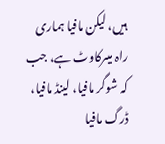ہیں، لیکن مافیا ہماری راہ میںرکاوٹ ہے، جب کہ شوگر مافیا، لینڈ مافیا، ڈرگ مافیا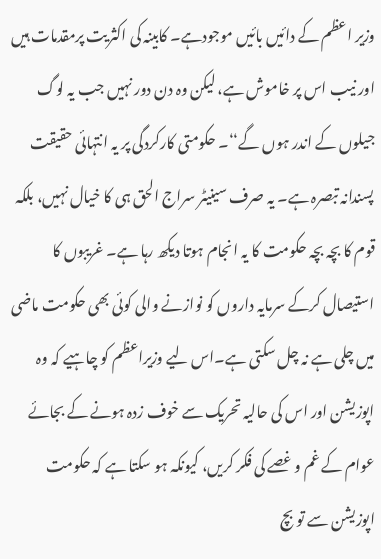وزیر اعظم کے دائیں بائیں موجودہے۔ کابینہ کی اکثریت پرمقدمات ہیں اور نیب اس پر خاموش ہے، لیکن وہ دن دور نہیں جب یہ لوگ جیلوں کے اندر ہوں گے‘‘۔ حکومتی کارکردگی پر یہ انتہائی حقیقت پسندانہ تبصرہ ہے۔ یہ صرف سینیٹر سراج الحق ہی کا خیال نہیں، بلکہ قوم کا بچہ بچہ حکومت کا یہ انجام ہوتا دیکھ رہا ہے۔ غریبوں کا استیصال کرکے سرمایہ داروں کو نوازنے والی کوئی بھی حکومت ماضی میں چلی ہے نہ چل سکتی ہے۔اس لیے وزیراعظم کو چاہیے کہ وہ اپوزیشن اور اس کی حالیہ تحریک سے خوف زدہ ہونے کے بجائے عوام کے غم و غصے کی فکر کریں، کیونکہ ہو سکتا ہے کہ حکومت اپوزیشن سے تو بچ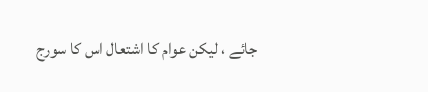جائے ، لیکن عوام کا اشتعال اس کا سورج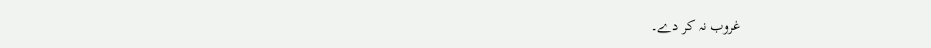غروب نہ کر دے۔